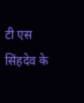टी एस सिंहदेव के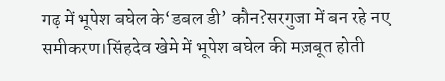गढ़ में भूपेश बघेल के‘डबल डी’ कौन?सरगुजा में बन रहे नए समीकरण।सिंहदेव खेमे में भूपेश बघेल की मज़बूत होती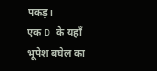पकड़।
एक D के यहाँ भूपेश बघेल का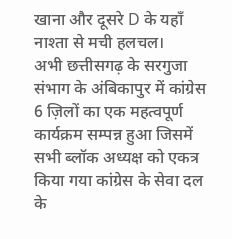खाना और दूसरे D के यहाँ नाश्ता से मची हलचल।
अभी छत्तीसगढ़ के सरगुजा संभाग के अंबिकापुर में कांग्रेस 6 ज़िलों का एक महत्वपूर्ण कार्यक्रम सम्पन्न हुआ जिसमें सभी ब्लॉक अध्यक्ष को एकत्र किया गया कांग्रेस के सेवा दल के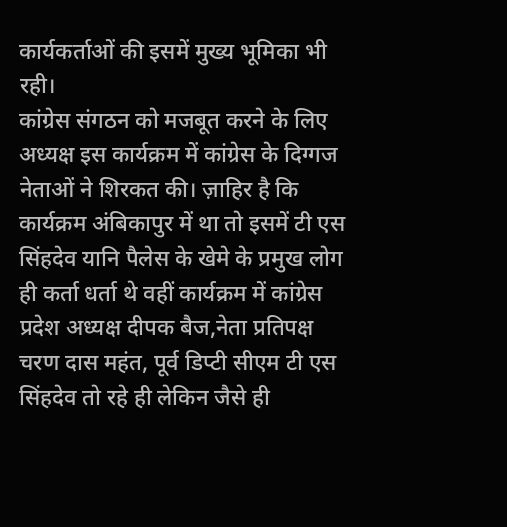कार्यकर्ताओं की इसमें मुख्य भूमिका भी रही।
कांग्रेस संगठन को मजबूत करने के लिए अध्यक्ष इस कार्यक्रम में कांग्रेस के दिग्गज नेताओं ने शिरकत की। ज़ाहिर है कि कार्यक्रम अंबिकापुर में था तो इसमें टी एस सिंहदेव यानि पैलेस के खेमे के प्रमुख लोग ही कर्ता धर्ता थे वहीं कार्यक्रम में कांग्रेस प्रदेश अध्यक्ष दीपक बैज,नेता प्रतिपक्ष चरण दास महंत, पूर्व डिप्टी सीएम टी एस सिंहदेव तो रहे ही लेकिन जैसे ही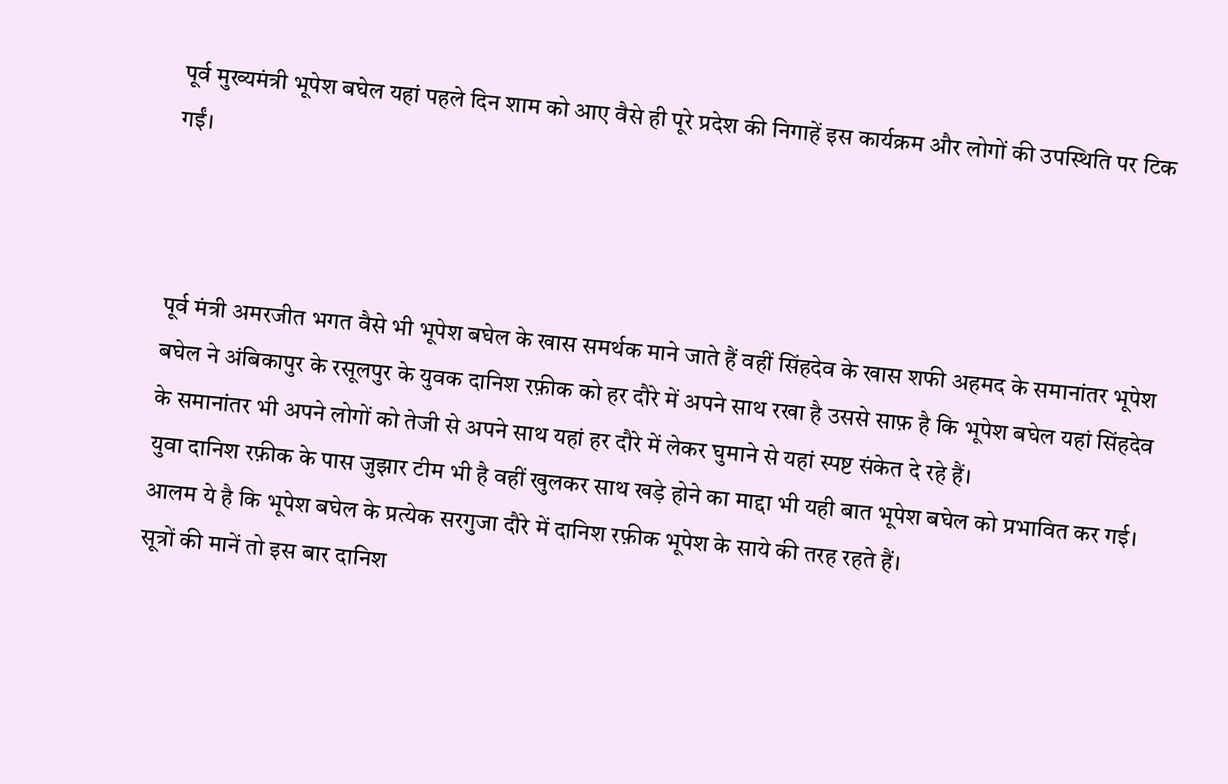पूर्व मुख्यमंत्री भूपेश बघेल यहां पहले दिन शाम को आए वैसे ही पूरे प्रदेश की निगाहें इस कार्यक्रम और लोगों की उपस्थिति पर टिक गईं।



पूर्व मंत्री अमरजीत भगत वैसे भी भूपेश बघेल के खास समर्थक माने जाते हैं वहीं सिंहदेव के खास शफी अहमद के समानांतर भूपेश बघेल ने अंबिकापुर के रसूलपुर के युवक दानिश रफ़ीक को हर दौरे में अपने साथ रखा है उससे साफ़ है कि भूपेश बघेल यहां सिंहदेव के समानांतर भी अपने लोगों को तेजी से अपने साथ यहां हर दौरे में लेकर घुमाने से यहां स्पष्ट संकेत दे रहे हैं।
युवा दानिश रफ़ीक के पास जुझार टीम भी है वहीं खुलकर साथ खड़े होने का माद्दा भी यही बात भूपेश बघेल को प्रभावित कर गई। आलम ये है कि भूपेश बघेल के प्रत्येक सरगुजा दौरे में दानिश रफ़ीक भूपेश के साये की तरह रहते हैं।
सूत्रों की मानें तो इस बार दानिश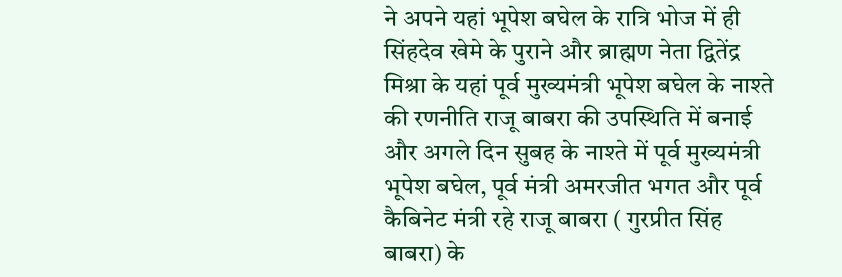ने अपने यहां भूपेश बघेल के रात्रि भोज में ही सिंहदेव खेमे के पुराने और ब्राह्मण नेता द्वितेंद्र मिश्रा के यहां पूर्व मुख्यमंत्री भूपेश बघेल के नाश्ते की रणनीति राजू बाबरा की उपस्थिति में बनाई और अगले दिन सुबह के नाश्ते में पूर्व मुख्यमंत्री भूपेश बघेल, पूर्व मंत्री अमरजीत भगत और पूर्व कैबिनेट मंत्री रहे राजू बाबरा ( गुरप्रीत सिंह बाबरा) के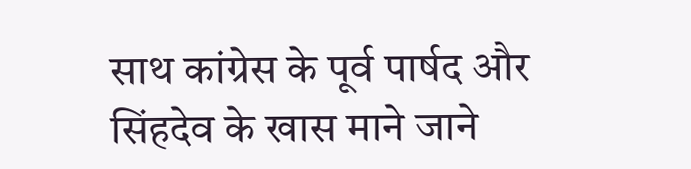साथ कांग्रेस के पूर्व पार्षद और सिंहदेव के खास माने जाने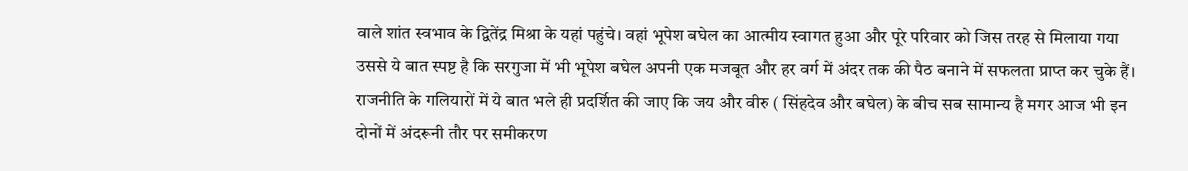वाले शांत स्वभाव के द्वितेंद्र मिश्रा के यहां पहुंचे। वहां भूपेश बघेल का आत्मीय स्वागत हुआ और पूरे परिवार को जिस तरह से मिलाया गया उससे ये बात स्पष्ट है कि सरगुजा में भी भूपेश बघेल अपनी एक मजबूत और हर वर्ग में अंदर तक की पैठ बनाने में सफलता प्राप्त कर चुके हैं।
राजनीति के गलियारों में ये बात भले ही प्रदर्शित की जाए कि जय और वीरु ( सिंहदेव और बघेल) के बीच सब सामान्य है मगर आज भी इन दोनों में अंदरूनी तौर पर समीकरण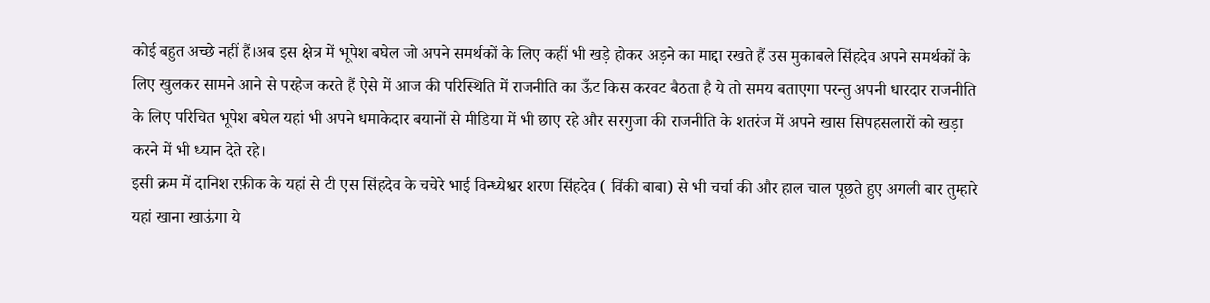कोई बहुत अच्छे नहीं हैं।अब इस क्षेत्र में भूपेश बघेल जो अपने समर्थकों के लिए कहीं भी खड़े होकर अड़ने का माद्दा रखते हैं उस मुकाबले सिंहदेव अपने समर्थकों के लिए खुलकर सामने आने से परहेज करते हैं ऐसे में आज की परिस्थिति में राजनीति का ऊँट किस करवट बैठता है ये तो समय बताएगा परन्तु अपनी धारदार राजनीति के लिए परिचित भूपेश बघेल यहां भी अपने धमाकेदार बयानों से मीडिया में भी छाए रहे और सरगुजा की राजनीति के शतरंज में अपने खास सिपहसलारों को खड़ा करने में भी ध्यान देते रहे।
इसी क्रम में दानिश रफ़ीक के यहां से टी एस सिंहदेव के चचेरे भाई विन्ध्येश्वर शरण सिंहदेव ( विंकी बाबा) से भी चर्चा की और हाल चाल पूछते हुए अगली बार तुम्हारे यहां खाना खाऊंगा ये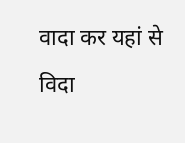वादा कर यहां से विदा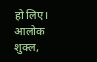हो लिए।
आलोक शुक्ल,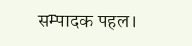सम्पादक पहल।